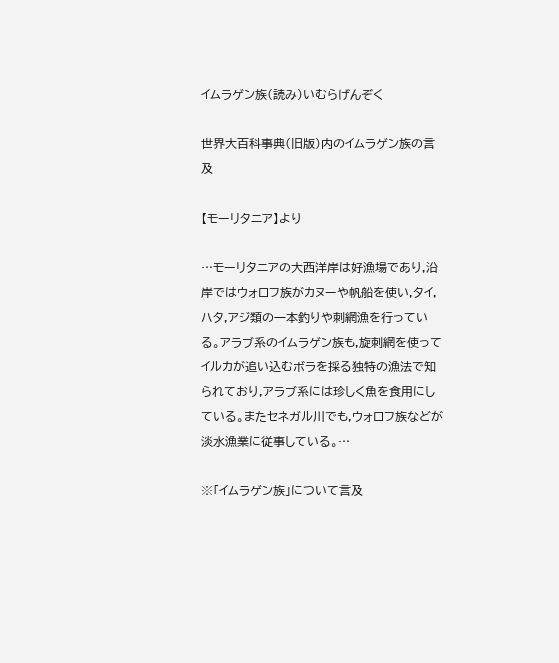イムラゲン族(読み)いむらげんぞく

世界大百科事典(旧版)内のイムラゲン族の言及

【モーリタニア】より

…モーリタニアの大西洋岸は好漁場であり,沿岸ではウォロフ族がカヌーや帆船を使い,タイ,ハタ,アジ類の一本釣りや刺網漁を行っている。アラブ系のイムラゲン族も,旋刺網を使ってイルカが追い込むボラを採る独特の漁法で知られており,アラブ系には珍しく魚を食用にしている。またセネガル川でも,ウォロフ族などが淡水漁業に従事している。…

※「イムラゲン族」について言及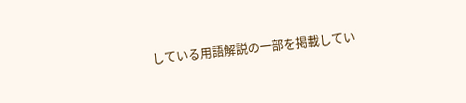している用語解説の一部を掲載してい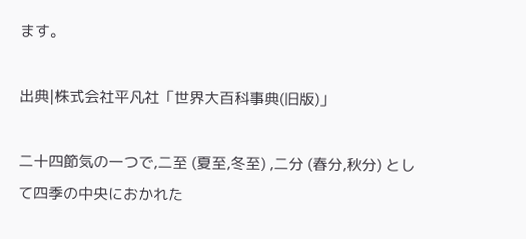ます。

出典|株式会社平凡社「世界大百科事典(旧版)」

二十四節気の一つで,二至 (夏至,冬至) ,二分 (春分,秋分) として四季の中央におかれた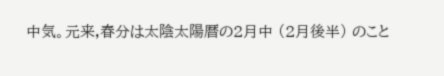中気。元来,春分は太陰太陽暦の2月中 (2月後半) のこと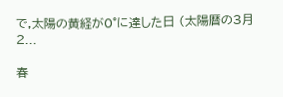で,太陽の黄経が0°に達した日 (太陽暦の3月 2...

春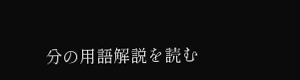分の用語解説を読む